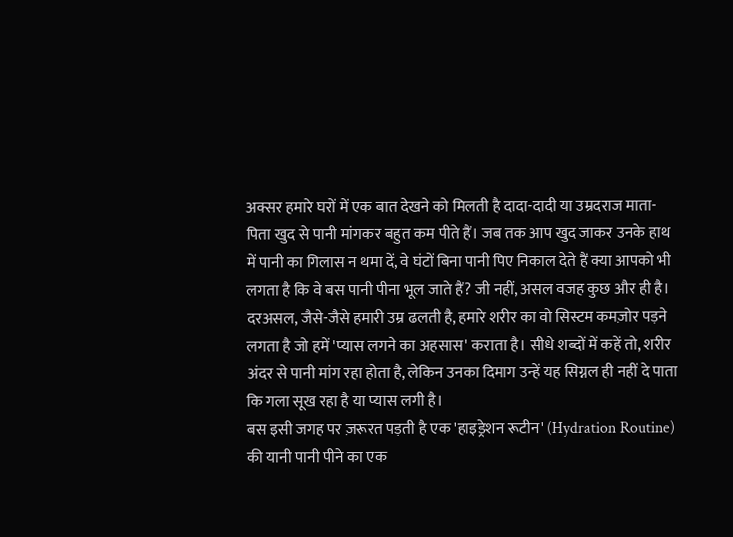अक्सर हमारे घरों में एक बात देखने को मिलती है दादा-दादी या उम्रदराज माता-पिता खुद से पानी मांगकर बहुत कम पीते हैं। जब तक आप खुद जाकर उनके हाथ में पानी का गिलास न थमा दें, वे घंटों बिना पानी पिए निकाल देते हैं क्या आपको भी लगता है कि वे बस पानी पीना भूल जाते हैं? जी नहीं, असल वजह कुछ और ही है। दरअसल, जैसे-जैसे हमारी उम्र ढलती है, हमारे शरीर का वो सिस्टम कमज़ोर पड़ने लगता है जो हमें 'प्यास लगने का अहसास' कराता है। सीधे शब्दों में कहें तो, शरीर अंदर से पानी मांग रहा होता है, लेकिन उनका दिमाग उन्हें यह सिग्नल ही नहीं दे पाता कि गला सूख रहा है या प्यास लगी है।
बस इसी जगह पर ज़रूरत पड़ती है एक 'हाइड्रेशन रूटीन' (Hydration Routine) की यानी पानी पीने का एक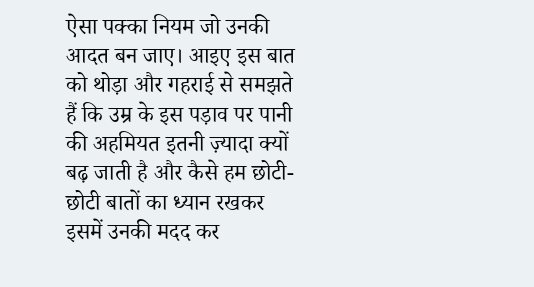ऐसा पक्का नियम जो उनकी आदत बन जाए। आइए इस बात को थोड़ा और गहराई से समझते हैं कि उम्र के इस पड़ाव पर पानी की अहमियत इतनी ज़्यादा क्यों बढ़ जाती है और कैसे हम छोटी-छोटी बातों का ध्यान रखकर इसमें उनकी मदद कर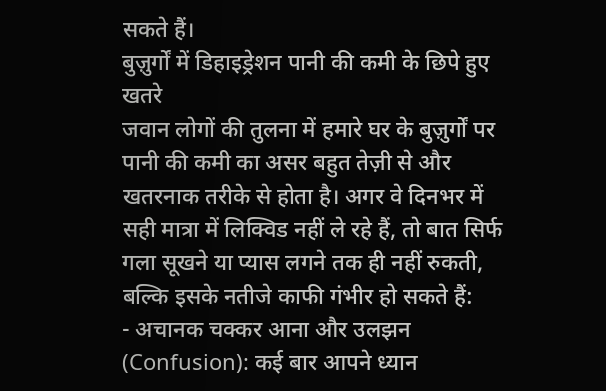सकते हैं।
बुज़ुर्गों में डिहाइड्रेशन पानी की कमी के छिपे हुए खतरे
जवान लोगों की तुलना में हमारे घर के बुज़ुर्गों पर पानी की कमी का असर बहुत तेज़ी से और खतरनाक तरीके से होता है। अगर वे दिनभर में सही मात्रा में लिक्विड नहीं ले रहे हैं, तो बात सिर्फ गला सूखने या प्यास लगने तक ही नहीं रुकती, बल्कि इसके नतीजे काफी गंभीर हो सकते हैं:
- अचानक चक्कर आना और उलझन (Confusion): कई बार आपने ध्यान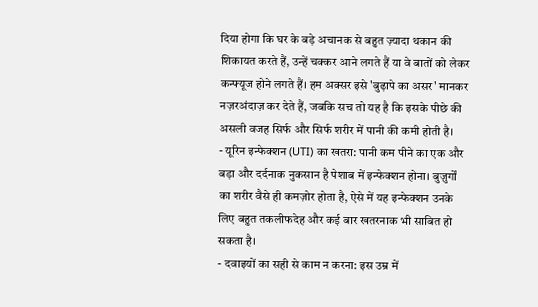दिया होगा कि घर के बड़े अचानक से बहुत ज़्यादा थकान की शिकायत करते हैं, उन्हें चक्कर आने लगते हैं या वे बातों को लेकर कन्फ्यूज होने लगते हैं। हम अक्सर इसे 'बुढ़ापे का असर' मानकर नज़रअंदाज़ कर देते हैं, जबकि सच तो यह है कि इसके पीछे की असली वजह सिर्फ और सिर्फ शरीर में पानी की कमी होती है।
- यूरिन इन्फेक्शन (UTI) का खतरा: पानी कम पीने का एक और बड़ा और दर्दनाक नुकसान है पेशाब में इन्फेक्शन होना। बुज़ुर्गों का शरीर वैसे ही कमज़ोर होता है, ऐसे में यह इन्फेक्शन उनके लिए बहुत तकलीफदेह और कई बार खतरनाक भी साबित हो सकता है।
- दवाइयों का सही से काम न करना: इस उम्र में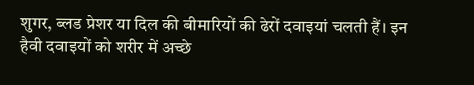शुगर, ब्लड प्रेशर या दिल की बीमारियों की ढेरों दवाइयां चलती हैं। इन हैवी दवाइयों को शरीर में अच्छे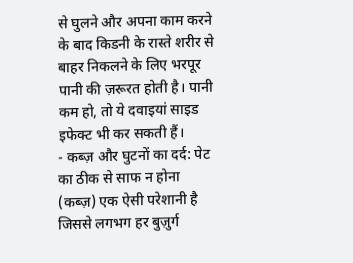से घुलने और अपना काम करने के बाद किडनी के रास्ते शरीर से बाहर निकलने के लिए भरपूर पानी की ज़रूरत होती है। पानी कम हो, तो ये दवाइयां साइड इफेक्ट भी कर सकती हैं।
- कब्ज़ और घुटनों का दर्द: पेट का ठीक से साफ न होना (कब्ज़) एक ऐसी परेशानी है जिससे लगभग हर बुज़ुर्ग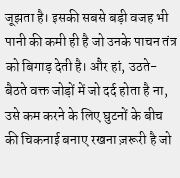जूझता है। इसकी सबसे बड़ी वजह भी पानी की कमी ही है जो उनके पाचन तंत्र को बिगाड़ देती है। और हां, उठते-बैठते वक्त जोड़ों में जो दर्द होता है ना, उसे कम करने के लिए घुटनों के बीच की चिकनाई बनाए रखना ज़रूरी है जो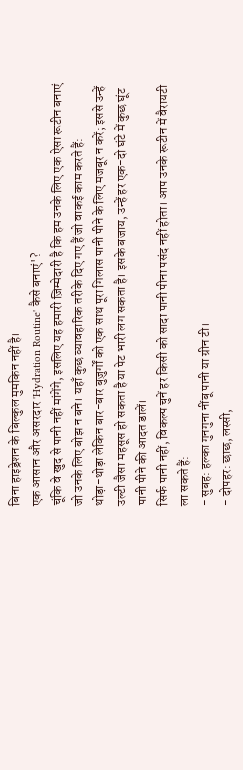बिना हाइड्रेशन के बिल्कुल मुमकिन नहीं है।
एक आसान और असरदार 'Hydration Routine' कैसे बनाएं'?
चूंकि वे खुद से पानी नहीं मांगेंगे, इसलिए यह हमारी ज़िम्मेदारी है कि हम उनके लिए एक ऐसा रूटीन बनाएं जो उनके लिए बोझ न बने। यहाँ कुछ व्यावहारिक तरीके दिए गए हैं जो वाकई काम करते हैं:
थोड़ा-थोड़ा लेकिन बार-बार बुज़ुर्गों को एक साथ पूरा गिलास पानी पीने के लिए मजबूर न करें; इससे उन्हें उल्टी जैसा महसूस हो सकता है या पेट भारी लग सकता है। इसके बजाय, उन्हें हर एक-दो घंटे में कुछ घूंट पानी पीने की आदत डालें।
सिर्फ पानी नहीं, विकल्प चुनें हर किसी को सादा पानी पीना पसंद नहीं होता। आप उनके रूटीन में वैरायटी ला सकते हैं:
- सुबह: हल्का गुनगुना नींबू पानी या ग्रीन टी।
- दोपहर: छाछ, लस्सी,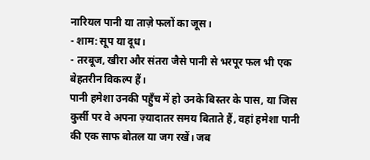नारियल पानी या ताज़े फलों का जूस।
- शाम: सूप या दूध।
- तरबूज, खीरा और संतरा जैसे पानी से भरपूर फल भी एक बेहतरीन विकल्प हैं।
पानी हमेशा उनकी पहुँच में हो उनके बिस्तर के पास, या जिस कुर्सी पर वे अपना ज़्यादातर समय बिताते हैं, वहां हमेशा पानी की एक साफ बोतल या जग रखें। जब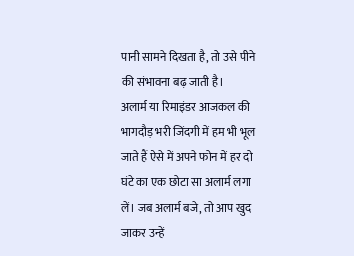पानी सामने दिखता है, तो उसे पीने की संभावना बढ़ जाती है।
अलार्म या रिमाइंडर आजकल की भागदौड़ भरी जिंदगी में हम भी भूल जाते हैं ऐसे में अपने फोन में हर दो घंटे का एक छोटा सा अलार्म लगा लें। जब अलार्म बजे, तो आप खुद जाकर उन्हें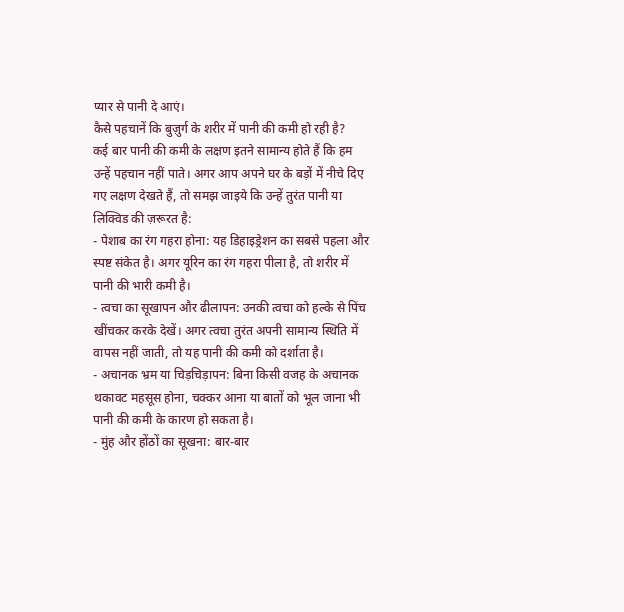प्यार से पानी दे आएं।
कैसे पहचानें कि बुज़ुर्ग के शरीर में पानी की कमी हो रही है?
कई बार पानी की कमी के लक्षण इतने सामान्य होते हैं कि हम उन्हें पहचान नहीं पाते। अगर आप अपने घर के बड़ों में नीचे दिए गए लक्षण देखते हैं, तो समझ जाइये कि उन्हें तुरंत पानी या लिक्विड की ज़रूरत है:
- पेशाब का रंग गहरा होना: यह डिहाइड्रेशन का सबसे पहला और स्पष्ट संकेत है। अगर यूरिन का रंग गहरा पीला है, तो शरीर में पानी की भारी कमी है।
- त्वचा का सूखापन और ढीलापन: उनकी त्वचा को हल्के से पिंच खींचकर करके देखें। अगर त्वचा तुरंत अपनी सामान्य स्थिति में वापस नहीं जाती, तो यह पानी की कमी को दर्शाता है।
- अचानक भ्रम या चिड़चिड़ापन: बिना किसी वजह के अचानक थकावट महसूस होना, चक्कर आना या बातों को भूल जाना भी पानी की कमी के कारण हो सकता है।
- मुंह और होंठों का सूखना: बार-बार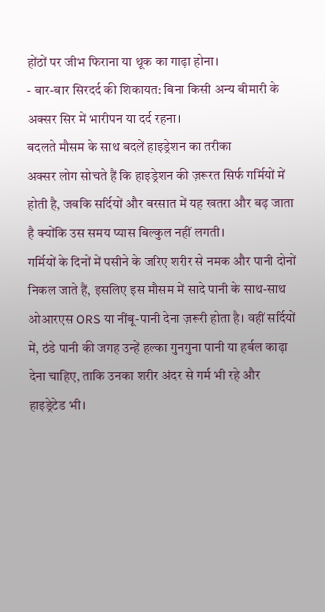होंठों पर जीभ फिराना या थूक का गाढ़ा होना।
- बार-बार सिरदर्द की शिकायत: बिना किसी अन्य बीमारी के अक्सर सिर में भारीपन या दर्द रहना।
बदलते मौसम के साथ बदलें हाइड्रेशन का तरीका
अक्सर लोग सोचते हैं कि हाइड्रेशन की ज़रूरत सिर्फ गर्मियों में होती है, जबकि सर्दियों और बरसात में यह खतरा और बढ़ जाता है क्योंकि उस समय प्यास बिल्कुल नहीं लगती।
गर्मियों के दिनों में पसीने के जरिए शरीर से नमक और पानी दोनों निकल जाते हैं, इसलिए इस मौसम में सादे पानी के साथ-साथ ओआरएस ORS या नींबू-पानी देना ज़रूरी होता है। वहीं सर्दियों में, ठंडे पानी की जगह उन्हें हल्का गुनगुना पानी या हर्बल काढ़ा देना चाहिए, ताकि उनका शरीर अंदर से गर्म भी रहे और हाइड्रेटेड भी।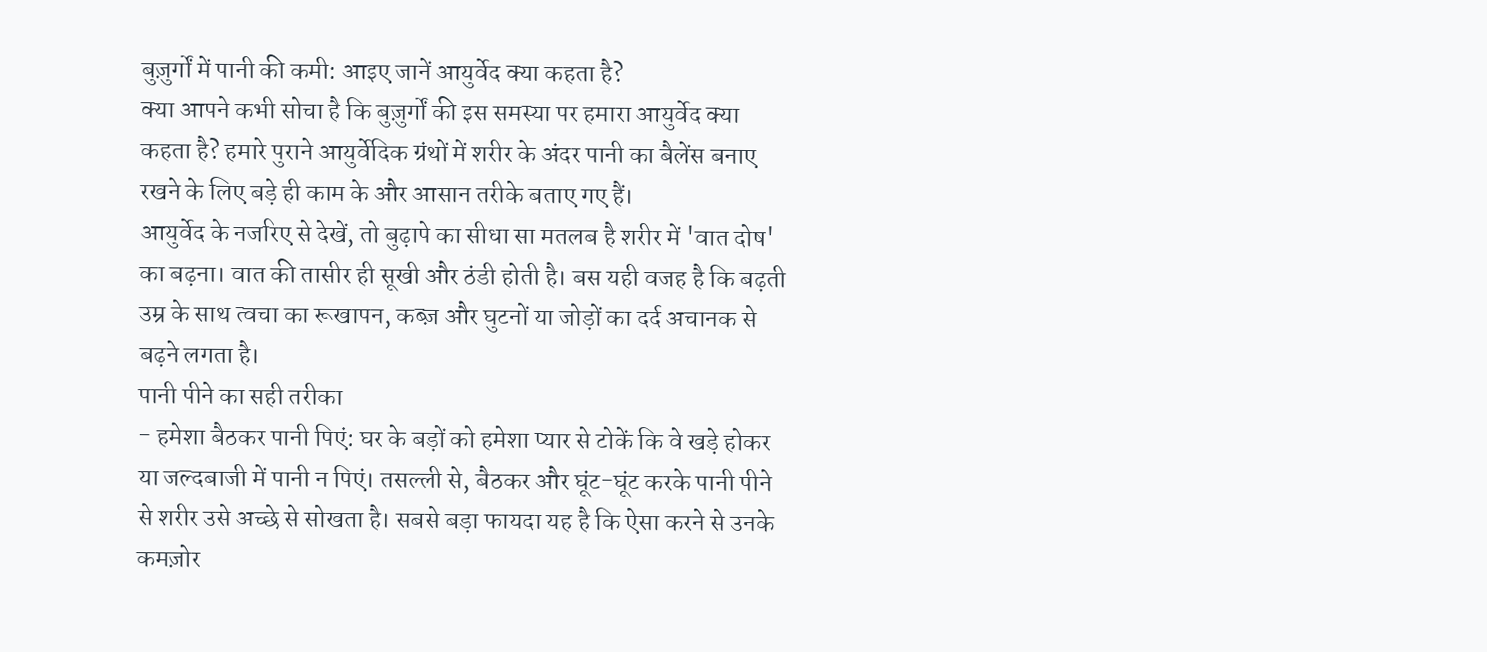बुज़ुर्गों में पानी की कमी: आइए जानें आयुर्वेद क्या कहता है?
क्या आपने कभी सोचा है कि बुज़ुर्गों की इस समस्या पर हमारा आयुर्वेद क्या कहता है? हमारे पुराने आयुर्वेदिक ग्रंथों में शरीर के अंदर पानी का बैलेंस बनाए रखने के लिए बड़े ही काम के और आसान तरीके बताए गए हैं।
आयुर्वेद के नजरिए से देखें, तो बुढ़ापे का सीधा सा मतलब है शरीर में 'वात दोष' का बढ़ना। वात की तासीर ही सूखी और ठंडी होती है। बस यही वजह है कि बढ़ती उम्र के साथ त्वचा का रूखापन, कब्ज़ और घुटनों या जोड़ों का दर्द अचानक से बढ़ने लगता है।
पानी पीने का सही तरीका
- हमेशा बैठकर पानी पिएं: घर के बड़ों को हमेशा प्यार से टोकें कि वे खड़े होकर या जल्दबाजी में पानी न पिएं। तसल्ली से, बैठकर और घूंट-घूंट करके पानी पीने से शरीर उसे अच्छे से सोखता है। सबसे बड़ा फायदा यह है कि ऐसा करने से उनके कमज़ोर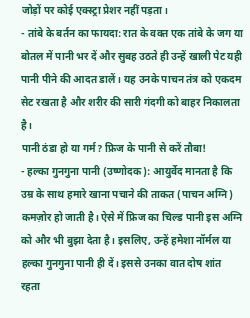जोड़ों पर कोई एक्स्ट्रा प्रेशर नहीं पड़ता।
- तांबे के बर्तन का फायदा: रात के वक्त एक तांबे के जग या बोतल में पानी भर दें और सुबह उठते ही उन्हें खाली पेट यही पानी पीने की आदत डालें। यह उनके पाचन तंत्र को एकदम सेट रखता है और शरीर की सारी गंदगी को बाहर निकालता है।
पानी ठंडा हो या गर्म? फ्रिज के पानी से करें तौबा!
- हल्का गुनगुना पानी (उष्णोदक): आयुर्वेद मानता है कि उम्र के साथ हमारे खाना पचाने की ताकत (पाचन अग्नि) कमज़ोर हो जाती है। ऐसे में फ्रिज का चिल्ड पानी इस अग्नि को और भी बुझा देता है। इसलिए, उन्हें हमेशा नॉर्मल या हल्का गुनगुना पानी ही दें। इससे उनका वात दोष शांत रहता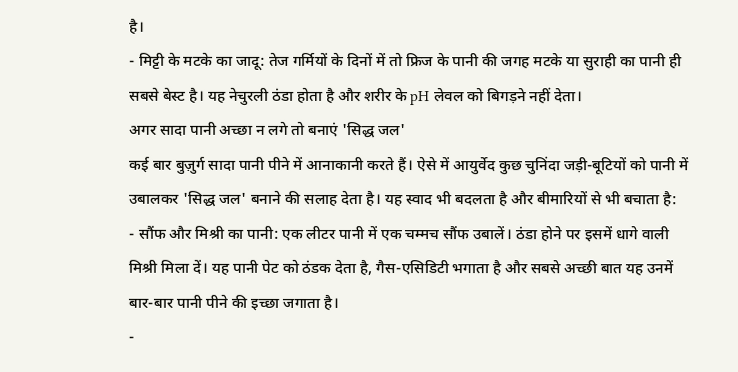है।
- मिट्टी के मटके का जादू: तेज गर्मियों के दिनों में तो फ्रिज के पानी की जगह मटके या सुराही का पानी ही सबसे बेस्ट है। यह नेचुरली ठंडा होता है और शरीर के pH लेवल को बिगड़ने नहीं देता।
अगर सादा पानी अच्छा न लगे तो बनाएं 'सिद्ध जल'
कई बार बुज़ुर्ग सादा पानी पीने में आनाकानी करते हैं। ऐसे में आयुर्वेद कुछ चुनिंदा जड़ी-बूटियों को पानी में उबालकर 'सिद्ध जल' बनाने की सलाह देता है। यह स्वाद भी बदलता है और बीमारियों से भी बचाता है:
- सौंफ और मिश्री का पानी: एक लीटर पानी में एक चम्मच सौंफ उबालें। ठंडा होने पर इसमें धागे वाली मिश्री मिला दें। यह पानी पेट को ठंडक देता है, गैस-एसिडिटी भगाता है और सबसे अच्छी बात यह उनमें बार-बार पानी पीने की इच्छा जगाता है।
-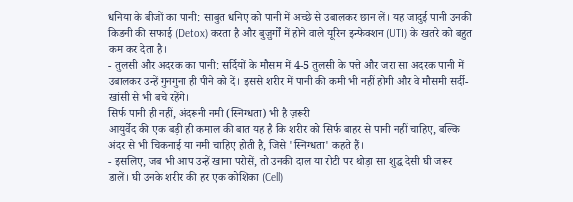धनिया के बीजों का पानी: साबुत धनिए को पानी में अच्छे से उबालकर छान लें। यह जादुई पानी उनकी किडनी की सफाई (Detox) करता है और बुज़ुर्गों में होने वाले यूरिन इन्फेक्शन (UTI) के खतरे को बहुत कम कर देता है।
- तुलसी और अदरक का पानी: सर्दियों के मौसम में 4-5 तुलसी के पत्ते और जरा सा अदरक पानी में उबालकर उन्हें गुनगुना ही पीने को दें। इससे शरीर में पानी की कमी भी नहीं होगी और वे मौसमी सर्दी-खांसी से भी बचे रहेंगे।
सिर्फ पानी ही नहीं, अंदरूनी नमी (स्निग्धता) भी है ज़रूरी
आयुर्वेद की एक बड़ी ही कमाल की बात यह है कि शरीर को सिर्फ बाहर से पानी नहीं चाहिए, बल्कि अंदर से भी चिकनाई या नमी चाहिए होती है, जिसे 'स्निग्धता' कहते हैं।
- इसलिए, जब भी आप उन्हें खाना परोसें, तो उनकी दाल या रोटी पर थोड़ा सा शुद्ध देसी घी जरूर डालें। घी उनके शरीर की हर एक कोशिका (Cell)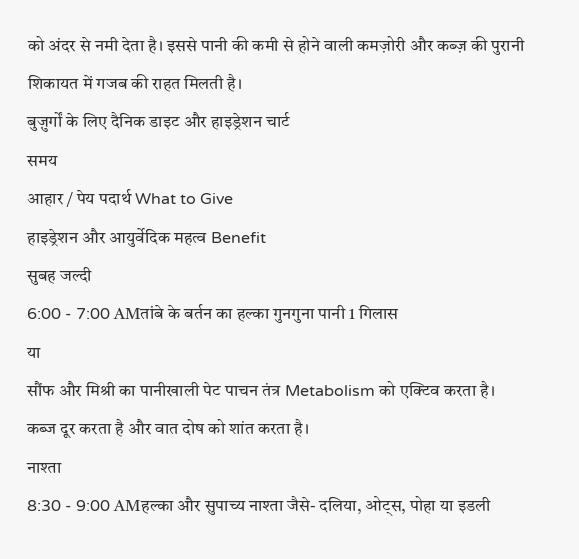को अंदर से नमी देता है। इससे पानी की कमी से होने वाली कमज़ोरी और कब्ज़ की पुरानी शिकायत में गजब की राहत मिलती है।
बुज़ुर्गों के लिए दैनिक डाइट और हाइड्रेशन चार्ट
समय
आहार / पेय पदार्थ What to Give
हाइड्रेशन और आयुर्वेदिक महत्व Benefit
सुबह जल्दी
6:00 - 7:00 AMतांबे के बर्तन का हल्का गुनगुना पानी 1 गिलास
या
सौंफ और मिश्री का पानीखाली पेट पाचन तंत्र Metabolism को एक्टिव करता है।
कब्ज दूर करता है और वात दोष को शांत करता है।
नाश्ता
8:30 - 9:00 AMहल्का और सुपाच्य नाश्ता जैसे- दलिया, ओट्स, पोहा या इडली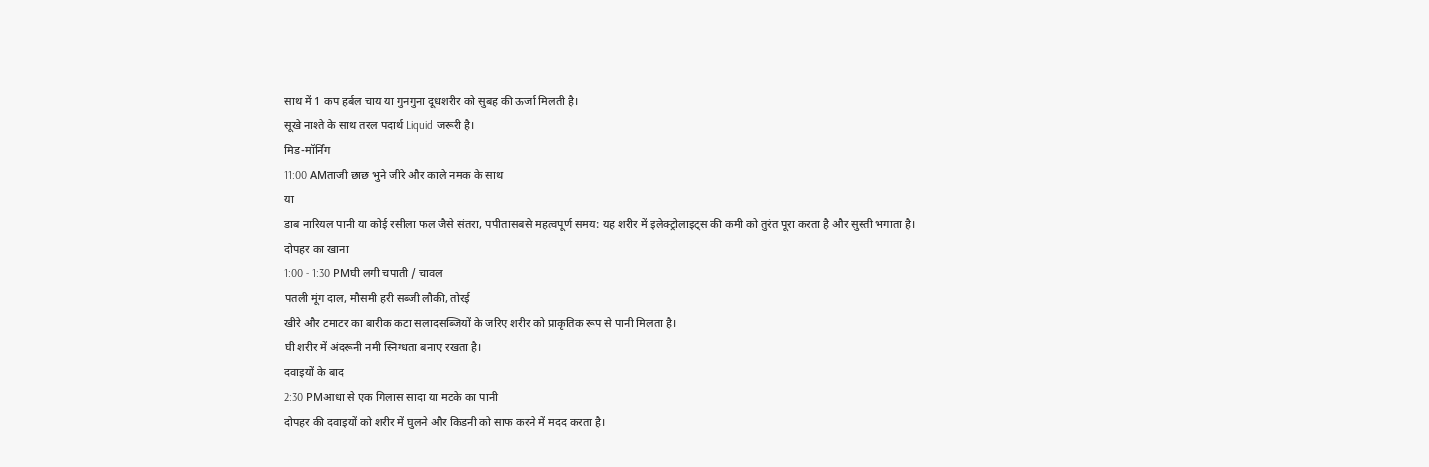साथ में 1 कप हर्बल चाय या गुनगुना दूधशरीर को सुबह की ऊर्जा मिलती है।
सूखे नाश्ते के साथ तरल पदार्थ Liquid जरूरी है।
मिड-मॉर्निंग
11:00 AMताजी छाछ भुने जीरे और काले नमक के साथ
या
डाब नारियल पानी या कोई रसीला फल जैसे संतरा, पपीतासबसे महत्वपूर्ण समय: यह शरीर में इलेक्ट्रोलाइट्स की कमी को तुरंत पूरा करता है और सुस्ती भगाता है।
दोपहर का खाना
1:00 - 1:30 PMघी लगी चपाती / चावल
पतली मूंग दाल, मौसमी हरी सब्जी लौकी, तोरई
खीरे और टमाटर का बारीक कटा सलादसब्जियों के जरिए शरीर को प्राकृतिक रूप से पानी मिलता है।
घी शरीर में अंदरूनी नमी स्निग्धता बनाए रखता है।
दवाइयों के बाद
2:30 PMआधा से एक गिलास सादा या मटके का पानी
दोपहर की दवाइयों को शरीर में घुलने और किडनी को साफ करने में मदद करता है।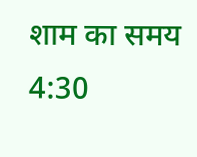शाम का समय
4:30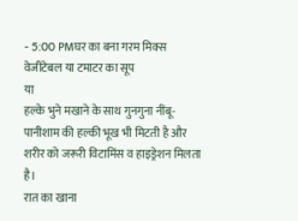- 5:00 PMघर का बना गरम मिक्स वेजीटेबल या टमाटर का सूप
या
हल्के भुने मखाने के साथ गुनगुना नींबू-पानीशाम की हल्की भूख भी मिटती है और शरीर को जरूरी विटामिंस व हाइड्रेशन मिलता है।
रात का खाना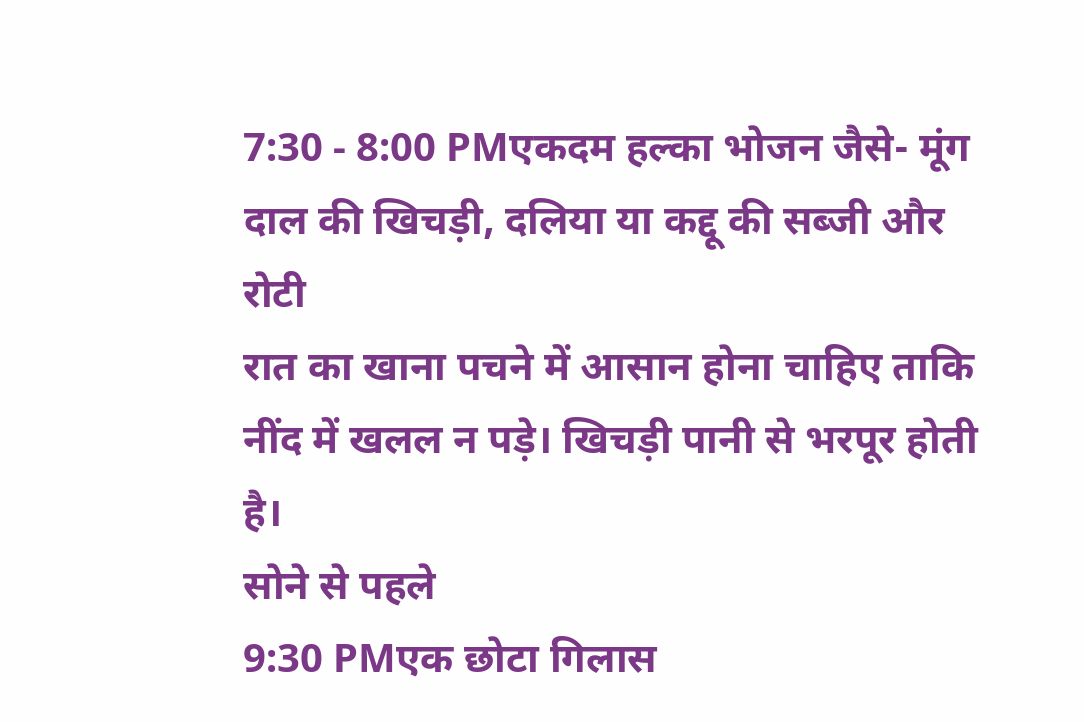7:30 - 8:00 PMएकदम हल्का भोजन जैसे- मूंग दाल की खिचड़ी, दलिया या कद्दू की सब्जी और रोटी
रात का खाना पचने में आसान होना चाहिए ताकि नींद में खलल न पड़े। खिचड़ी पानी से भरपूर होती है।
सोने से पहले
9:30 PMएक छोटा गिलास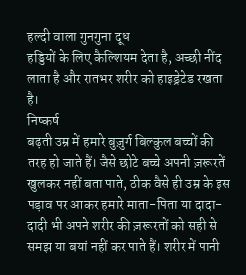हल्दी वाला गुनगुना दूध
हड्डियों के लिए कैल्शियम देता है, अच्छी नींद लाता है और रातभर शरीर को हाइड्रेटेड रखता है।
निष्कर्ष
बढ़ती उम्र में हमारे बुज़ुर्ग बिल्कुल बच्चों की तरह हो जाते हैं। जैसे छोटे बच्चे अपनी ज़रूरतें खुलकर नहीं बता पाते, ठीक वैसे ही उम्र के इस पड़ाव पर आकर हमारे माता-पिता या दादा-दादी भी अपने शरीर की ज़रूरतों को सही से समझ या बयां नहीं कर पाते हैं। शरीर में पानी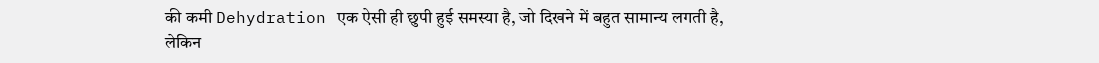की कमी Dehydration एक ऐसी ही छुपी हुई समस्या है, जो दिखने में बहुत सामान्य लगती है, लेकिन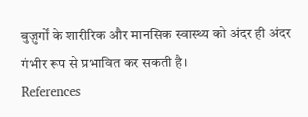बुज़ुर्गों के शारीरिक और मानसिक स्वास्थ्य को अंदर ही अंदर गंभीर रूप से प्रभावित कर सकती है।
References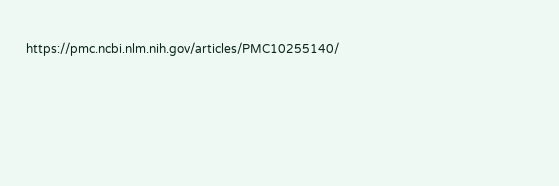https://pmc.ncbi.nlm.nih.gov/articles/PMC10255140/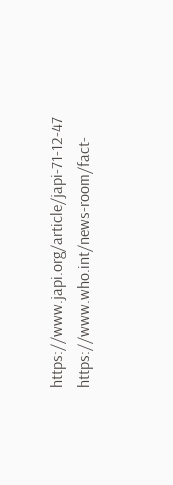https://www.japi.org/article/japi-71-12-47
https://www.who.int/news-room/fact-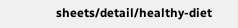sheets/detail/healthy-diet